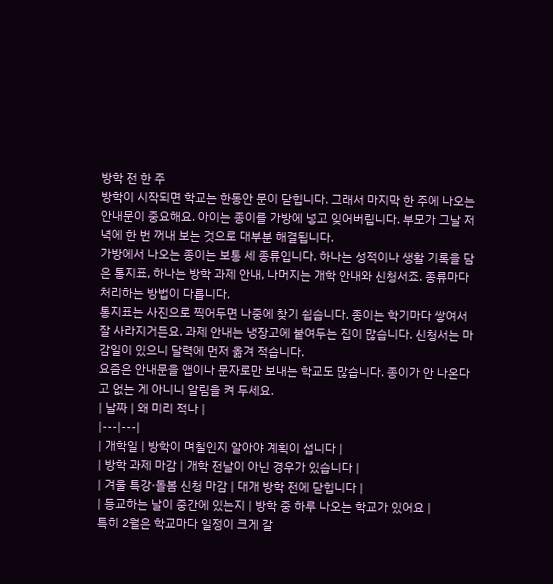방학 전 한 주
방학이 시작되면 학교는 한동안 문이 닫힙니다. 그래서 마지막 한 주에 나오는 안내문이 중요해요. 아이는 종이를 가방에 넣고 잊어버립니다. 부모가 그날 저녁에 한 번 꺼내 보는 것으로 대부분 해결됩니다.
가방에서 나오는 종이는 보통 세 종류입니다. 하나는 성적이나 생활 기록을 담은 통지표, 하나는 방학 과제 안내, 나머지는 개학 안내와 신청서죠. 종류마다 처리하는 방법이 다릅니다.
통지표는 사진으로 찍어두면 나중에 찾기 쉽습니다. 종이는 학기마다 쌓여서 잘 사라지거든요. 과제 안내는 냉장고에 붙여두는 집이 많습니다. 신청서는 마감일이 있으니 달력에 먼저 옮겨 적습니다.
요즘은 안내문을 앱이나 문자로만 보내는 학교도 많습니다. 종이가 안 나온다고 없는 게 아니니 알림을 켜 두세요.
| 날짜 | 왜 미리 적나 |
|---|---|
| 개학일 | 방학이 며칠인지 알아야 계획이 섭니다 |
| 방학 과제 마감 | 개학 전날이 아닌 경우가 있습니다 |
| 겨울 특강·돌봄 신청 마감 | 대개 방학 전에 닫힙니다 |
| 등교하는 날이 중간에 있는지 | 방학 중 하루 나오는 학교가 있어요 |
특히 2월은 학교마다 일정이 크게 갈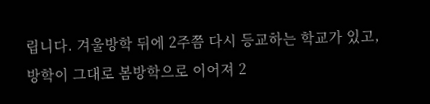립니다. 겨울방학 뒤에 2주쯤 다시 등교하는 학교가 있고, 방학이 그대로 봄방학으로 이어져 2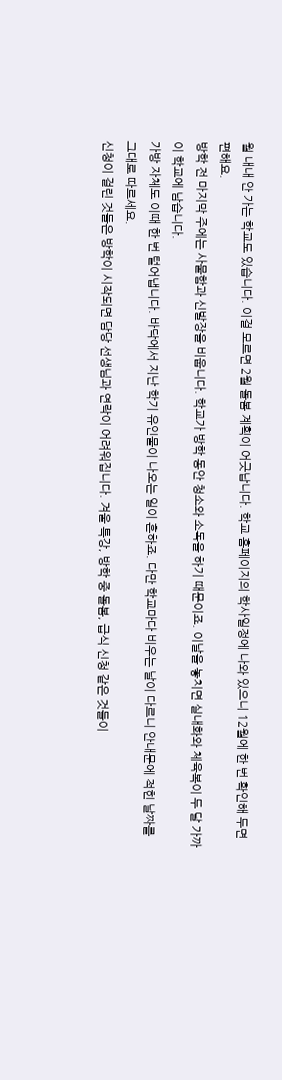월 내내 안 가는 학교도 있습니다. 이걸 모르면 2월 돌봄 계획이 어긋납니다. 학교 홈페이지의 학사일정에 나와 있으니 12월에 한 번 확인해 두면 편해요.
방학 전 마지막 주에는 사물함과 신발장을 비웁니다. 학교가 방학 동안 청소와 소독을 하기 때문이죠. 이날을 놓치면 실내화와 체육복이 두 달 가까이 학교에 남습니다.
가방 자체도 이때 한 번 털어냅니다. 바닥에서 지난 학기 유인물이 나오는 일이 흔하죠. 다만 학교마다 비우는 날이 다르니 안내문에 적힌 날짜를 그대로 따르세요.
신청이 걸린 것들은 방학이 시작되면 담당 선생님과 연락이 어려워집니다. 겨울 특강, 방학 중 돌봄, 급식 신청 같은 것들이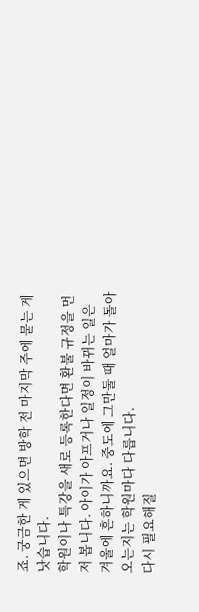죠. 궁금한 게 있으면 방학 전 마지막 주에 묻는 게 낫습니다.
학원이나 특강을 새로 등록한다면 환불 규정을 먼저 봅니다. 아이가 아프거나 일정이 바뀌는 일은 겨울에 흔하니까요. 중도에 그만둘 때 얼마가 돌아오는지는 학원마다 다릅니다.
다시 필요해질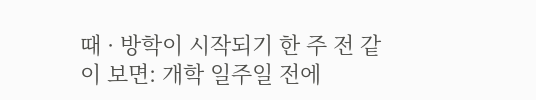때 · 방학이 시작되기 한 주 전 같이 보면: 개학 일주일 전에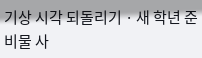기상 시각 되돌리기 · 새 학년 준비물 사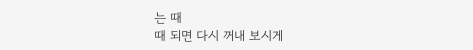는 때
때 되면 다시 꺼내 보시게